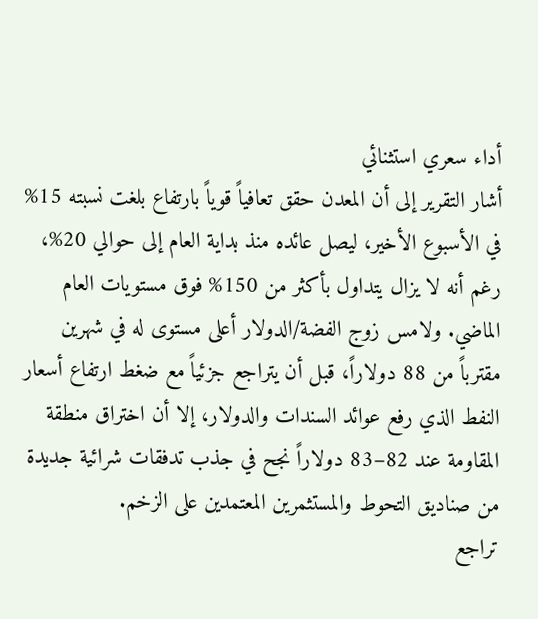أداء سعري استثنائي
أشار التقرير إلى أن المعدن حقق تعافياً قوياً بارتفاع بلغت نسبته 15% في الأسبوع الأخير، ليصل عائده منذ بداية العام إلى حوالي 20%، رغم أنه لا يزال يتداول بأكثر من 150% فوق مستويات العام الماضي. ولامس زوج الفضة/الدولار أعلى مستوى له في شهرين مقترباً من 88 دولاراً، قبل أن يتراجع جزئياً مع ضغط ارتفاع أسعار النفط الذي رفع عوائد السندات والدولار، إلا أن اختراق منطقة المقاومة عند 82–83 دولاراً نجح في جذب تدفقات شرائية جديدة من صناديق التحوط والمستثمرين المعتمدين على الزخم.
تراجع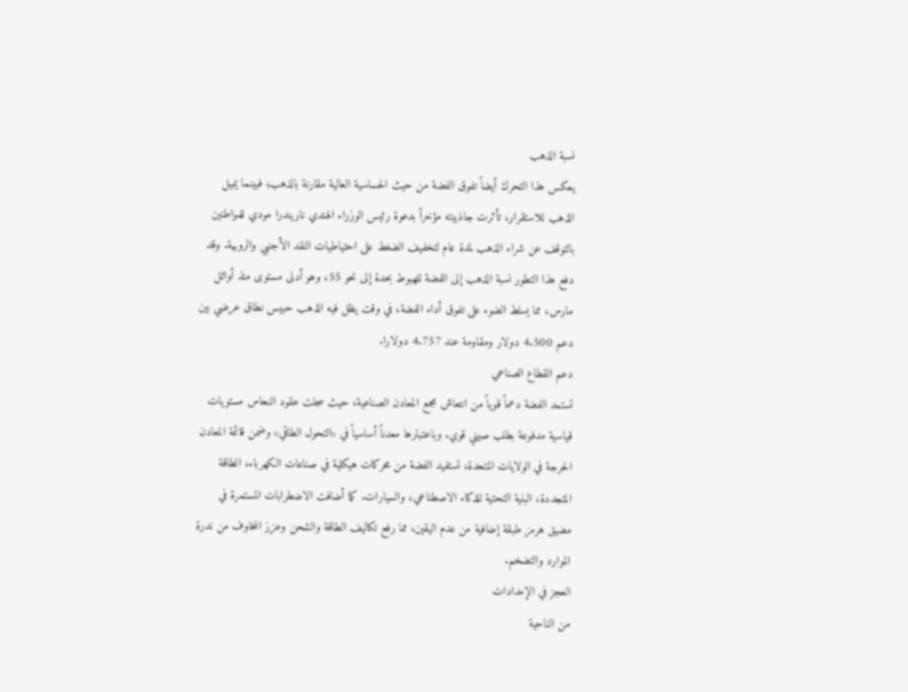نسبة الذهب
يعكس هذا التحرك أيضاً تفوق الفضة من حيث الحساسية العالية مقارنة بالذهب؛ فبينما يميل الذهب للاستقرار، تأثرت جاذبيته مؤخراً بدعوة رئيس الوزراء الهندي ناريندرا مودي للمواطنين بالتوقف عن شراء الذهب لمدة عام لتخفيف الضغط على احتياطيات النقد الأجنبي والروبية. وقد دفع هذا التطور نسبة الذهب إلى الفضة للهبوط بحدة إلى نحو 55، وهو أدنى مستوى منذ أوائل مارس، مما يسلط الضوء على تفوق أداء الفضة، في وقت يظل فيه الذهب حبيس نطاق عرضي بين دعم 4.500 دولار ومقاومة عند 4.757 دولارا.
دعم القطاع الصناعي
تستمد الفضة دعماً قوياً من انتعاش مجمع المعادن الصناعية، حيث سجلت عقود النحاس مستويات قياسية مدفوعة بطلب صيني قوي. وباعتبارها معدناً أساسياً في «التحول الطاقي» وضمن قائمة المعادن الحرجة في الولايات المتحدة، تستفيد الفضة من محركات هيكلية في صناعات الكهرباء، الطاقة المتجددة، البنية التحتية للذكاء الاصطناعي، والسيارات. كما أضافت الاضطرابات المستمرة في مضيق هرمز طبقة إضافية من عدم اليقين، مما رفع تكاليف الطاقة والشحن وعزز المخاوف من ندرة الموارد والتضخم.
العجز في الإمدادات
من الناحية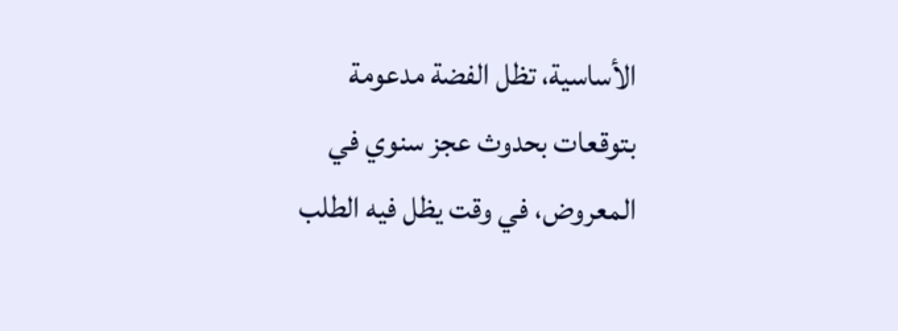الأساسية، تظل الفضة مدعومة بتوقعات بحدوث عجز سنوي في المعروض، في وقت يظل فيه الطلب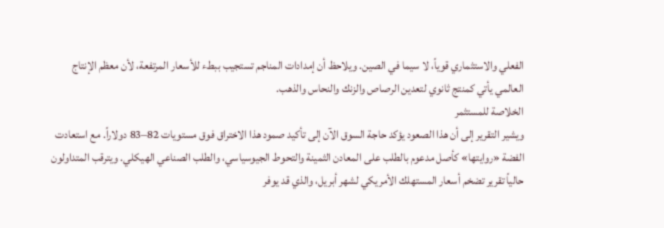الفعلي والاستثماري قوياً، لا سيما في الصين. ويلاحظ أن إمدادات المناجم تستجيب ببطء للأسعار المرتفعة، لأن معظم الإنتاج العالمي يأتي كمنتج ثانوي لتعدين الرصاص والزنك والنحاس والذهب.
الخلاصة للمستثمر
ويشير التقرير إلى أن هذا الصعود يؤكد حاجة السوق الآن إلى تأكيد صمود هذا الاختراق فوق مستويات 82–83 دولاراً. مع استعادت الفضة «روايتها» كأصل مدعوم بالطلب على المعادن الثمينة والتحوط الجيوسياسي، والطلب الصناعي الهيكلي. ويترقب المتداولون حالياً تقرير تضخم أسعار المستهلك الأمريكي لشهر أبريل، والذي قد يوفر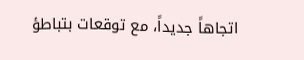اتجاهاً جديداً، مع توقعات بتباطؤ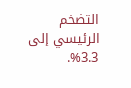التضخم الرئيسي إلى 3.3%.